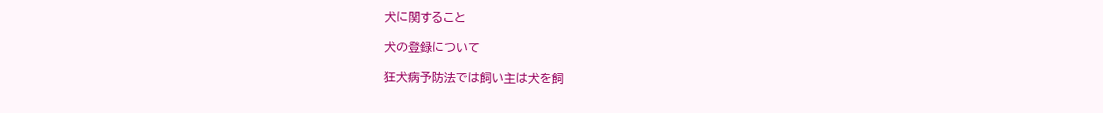犬に関すること

犬の登録について

狂犬病予防法では飼い主は犬を飼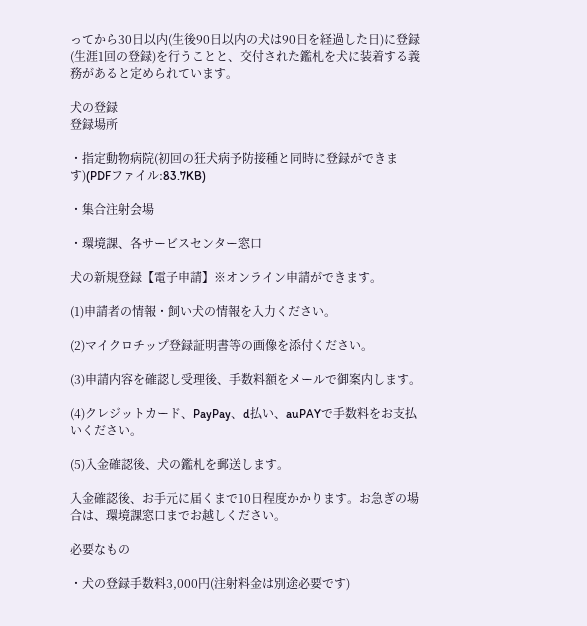ってから30日以内(生後90日以内の犬は90日を経過した日)に登録(生涯1回の登録)を行うことと、交付された鑑札を犬に装着する義務があると定められています。

犬の登録
登録場所

・指定動物病院(初回の狂犬病予防接種と同時に登録ができます)(PDFファイル:83.7KB)

・集合注射会場

・環境課、各サービスセンター窓口

犬の新規登録【電子申請】※オンライン申請ができます。

(1)申請者の情報・飼い犬の情報を入力ください。

(2)マイクロチップ登録証明書等の画像を添付ください。

(3)申請内容を確認し受理後、手数料額をメールで御案内します。

(4)クレジットカード、PayPay、d払い、auPAYで手数料をお支払いください。

(5)入金確認後、犬の鑑札を郵送します。

入金確認後、お手元に届くまで10日程度かかります。お急ぎの場合は、環境課窓口までお越しください。

必要なもの

・犬の登録手数料3,000円(注射料金は別途必要です)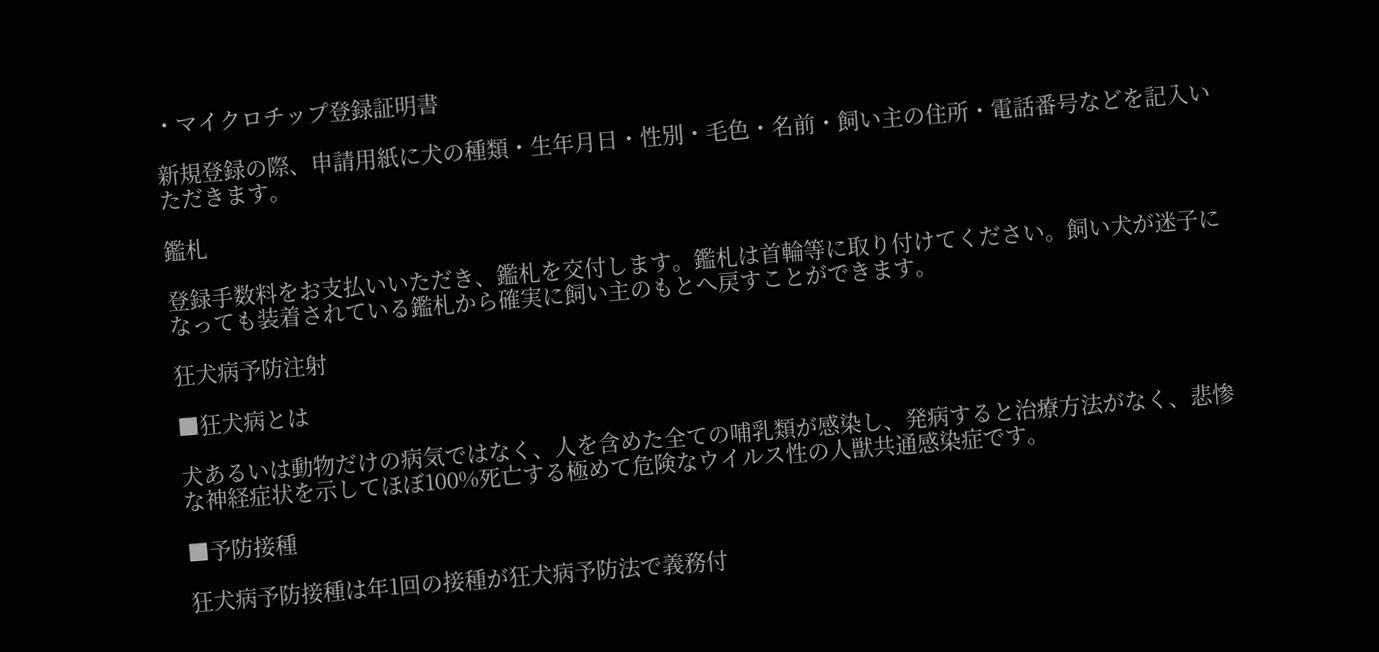・マイクロチップ登録証明書

新規登録の際、申請用紙に犬の種類・生年月日・性別・毛色・名前・飼い主の住所・電話番号などを記入いただきます。

鑑札

登録手数料をお支払いいただき、鑑札を交付します。鑑札は首輪等に取り付けてください。飼い犬が迷子になっても装着されている鑑札から確実に飼い主のもとへ戻すことができます。

狂犬病予防注射

■狂犬病とは

犬あるいは動物だけの病気ではなく、人を含めた全ての哺乳類が感染し、発病すると治療方法がなく、悲惨な神経症状を示してほぼ100%死亡する極めて危険なウイルス性の人獣共通感染症です。

■予防接種

狂犬病予防接種は年1回の接種が狂犬病予防法で義務付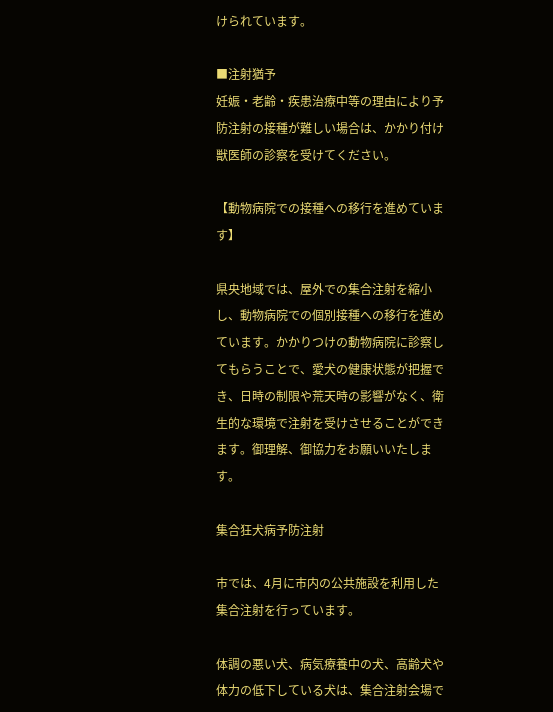けられています。

■注射猶予
妊娠・老齢・疾患治療中等の理由により予防注射の接種が難しい場合は、かかり付け獣医師の診察を受けてください。

【動物病院での接種への移行を進めています】

県央地域では、屋外での集合注射を縮小し、動物病院での個別接種への移行を進めています。かかりつけの動物病院に診察してもらうことで、愛犬の健康状態が把握でき、日時の制限や荒天時の影響がなく、衛生的な環境で注射を受けさせることができます。御理解、御協力をお願いいたします。

集合狂犬病予防注射

市では、4月に市内の公共施設を利用した集合注射を行っています。

体調の悪い犬、病気療養中の犬、高齢犬や体力の低下している犬は、集合注射会場で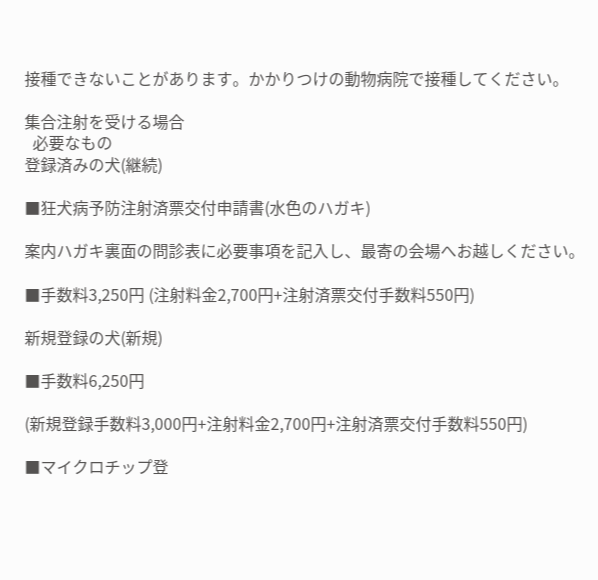接種できないことがあります。かかりつけの動物病院で接種してください。

集合注射を受ける場合
  必要なもの
登録済みの犬(継続)

■狂犬病予防注射済票交付申請書(水色のハガキ)

案内ハガキ裏面の問診表に必要事項を記入し、最寄の会場へお越しください。

■手数料3,250円 (注射料金2,700円+注射済票交付手数料550円)

新規登録の犬(新規)

■手数料6,250円

(新規登録手数料3,000円+注射料金2,700円+注射済票交付手数料550円)

■マイクロチップ登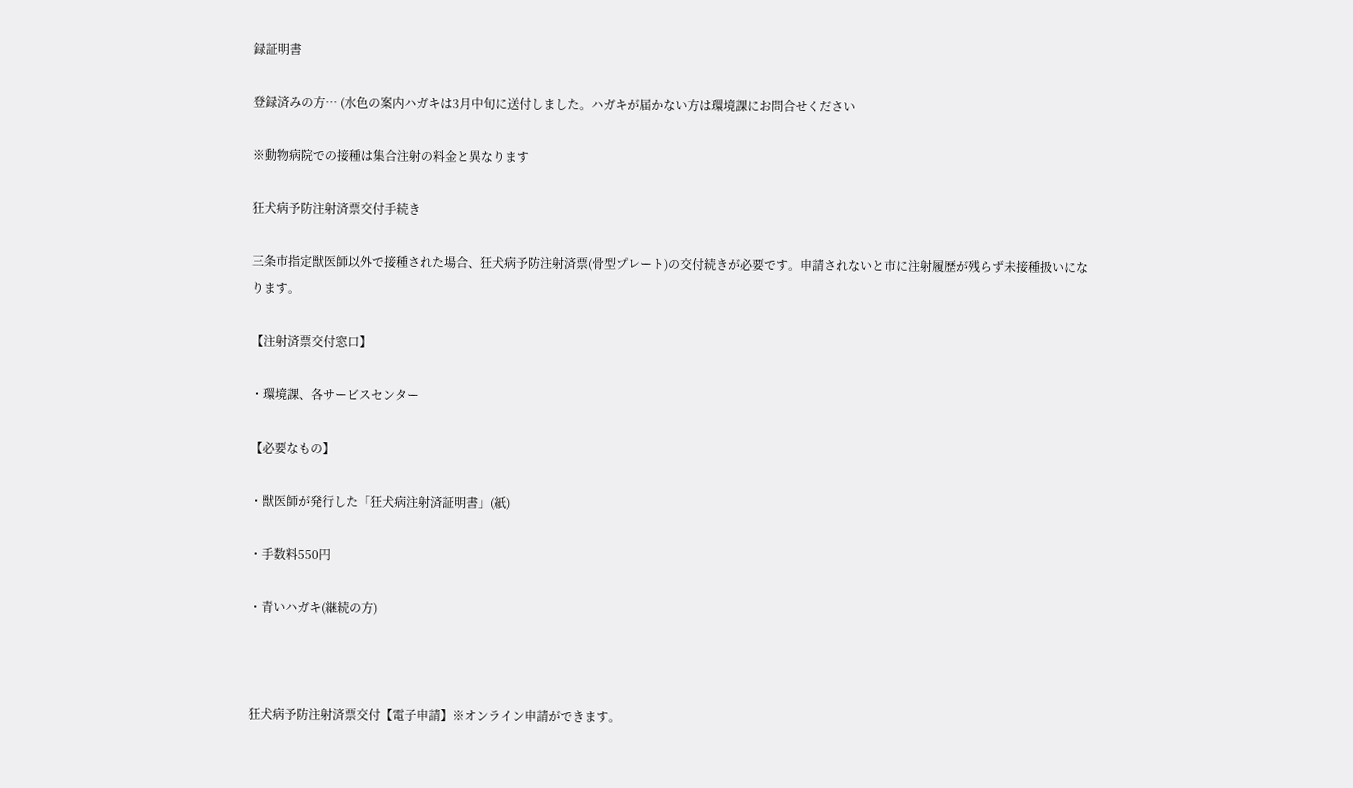録証明書

登録済みの方… (水色の案内ハガキは3月中旬に送付しました。ハガキが届かない方は環境課にお問合せください

※動物病院での接種は集合注射の料金と異なります

狂犬病予防注射済票交付手続き

三条市指定獣医師以外で接種された場合、狂犬病予防注射済票(骨型プレート)の交付続きが必要です。申請されないと市に注射履歴が残らず未接種扱いになります。

【注射済票交付窓口】

・環境課、各サービスセンター

【必要なもの】

・獣医師が発行した「狂犬病注射済証明書」(紙)

・手数料550円

・青いハガキ(継続の方)



狂犬病予防注射済票交付【電子申請】※オンライン申請ができます。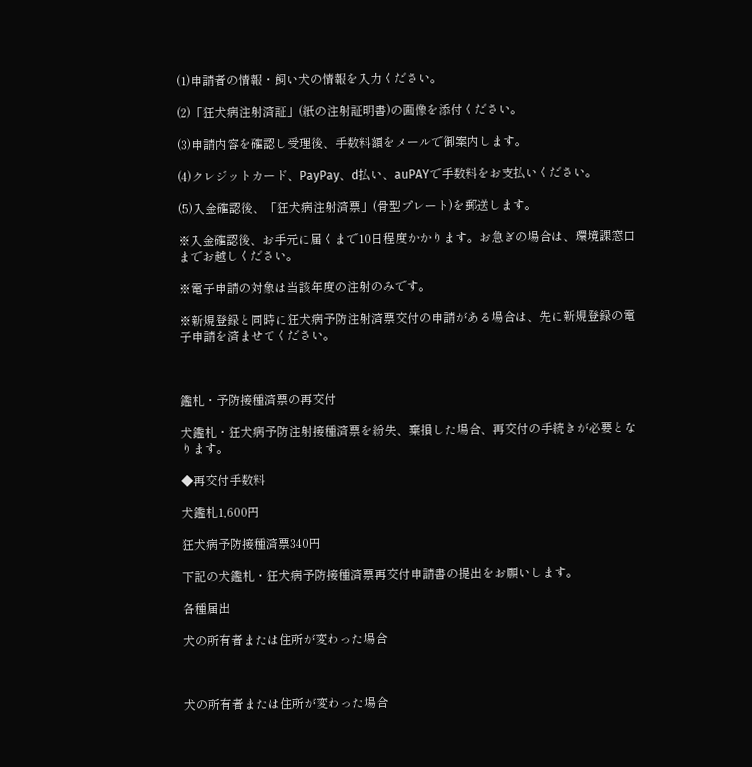(1)申請者の情報・飼い犬の情報を入力ください。

(2)「狂犬病注射済証」(紙の注射証明書)の画像を添付ください。

(3)申請内容を確認し受理後、手数料額をメールで御案内します。

(4)クレジットカード、PayPay、d払い、auPAYで手数料をお支払いください。

(5)入金確認後、「狂犬病注射済票」(骨型プレート)を郵送します。

※入金確認後、お手元に届くまで10日程度かかります。お急ぎの場合は、環境課窓口までお越しください。

※電子申請の対象は当該年度の注射のみです。

※新規登録と同時に狂犬病予防注射済票交付の申請がある場合は、先に新規登録の電子申請を済ませてください。



鑑札・予防接種済票の再交付

犬鑑札・狂犬病予防注射接種済票を紛失、棄損した場合、再交付の手続きが必要となります。

◆再交付手数料

犬鑑札1,600円

狂犬病予防接種済票340円

下記の犬鑑札・狂犬病予防接種済票再交付申請書の提出をお願いします。

各種届出

犬の所有者または住所が変わった場合



犬の所有者または住所が変わった場合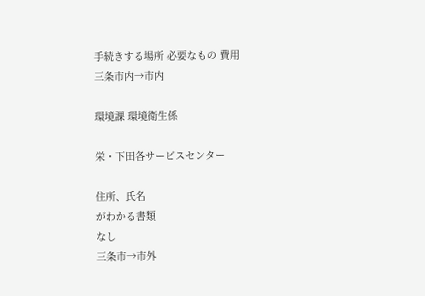手続きする場所 必要なもの 費用
三条市内→市内

環境課 環境衛生係

栄・下田各サービスセンター

住所、氏名
がわかる書類
なし
三条市→市外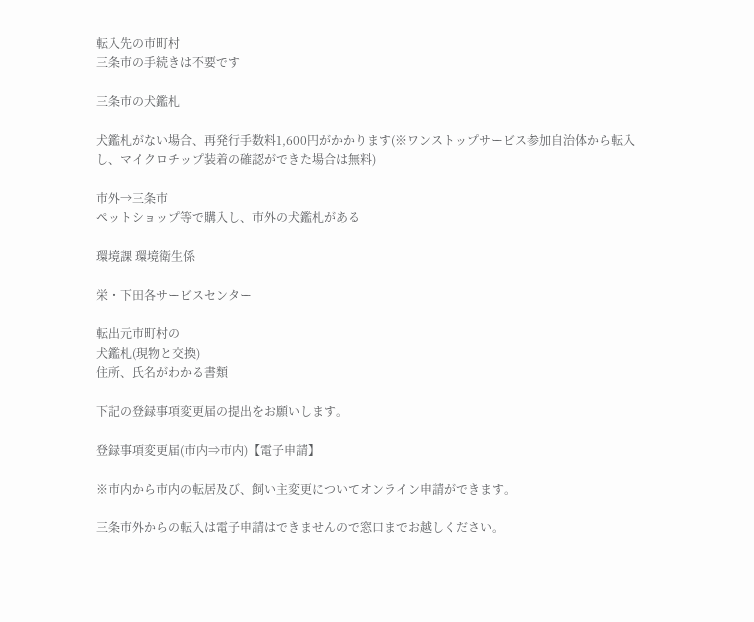転入先の市町村
三条市の手続きは不要です

三条市の犬鑑札

犬鑑札がない場合、再発行手数料1,600円がかかります(※ワンストップサービス参加自治体から転入し、マイクロチップ装着の確認ができた場合は無料)

市外→三条市
ペットショップ等で購入し、市外の犬鑑札がある

環境課 環境衛生係

栄・下田各サービスセンター

転出元市町村の
犬鑑札(現物と交換)
住所、氏名がわかる書類

下記の登録事項変更届の提出をお願いします。

登録事項変更届(市内⇒市内)【電子申請】

※市内から市内の転居及び、飼い主変更についてオンライン申請ができます。

三条市外からの転入は電子申請はできませんので窓口までお越しください。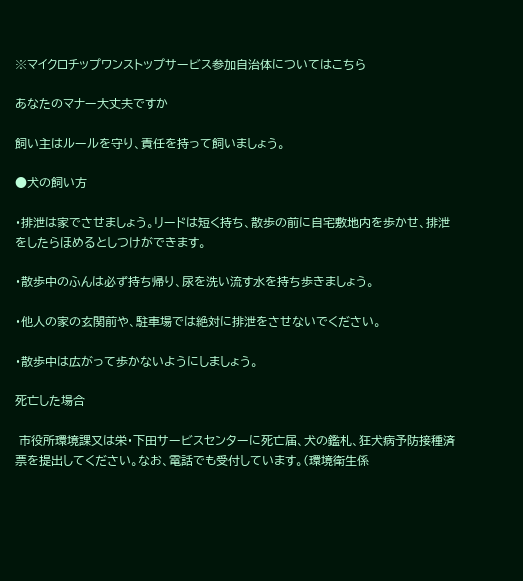※マイクロチップワンストップサービス参加自治体についてはこちら

あなたのマナー大丈夫ですか

飼い主はルールを守り、責任を持って飼いましょう。

●犬の飼い方

・排泄は家でさせましょう。リードは短く持ち、散歩の前に自宅敷地内を歩かせ、排泄をしたらほめるとしつけができます。

・散歩中のふんは必ず持ち帰り、尿を洗い流す水を持ち歩きましょう。

・他人の家の玄関前や、駐車場では絶対に排泄をさせないでください。

・散歩中は広がって歩かないようにしましょう。

死亡した場合

 市役所環境課又は栄・下田サービスセンターに死亡届、犬の鑑札、狂犬病予防接種済票を提出してください。なお、電話でも受付しています。(環境衛生係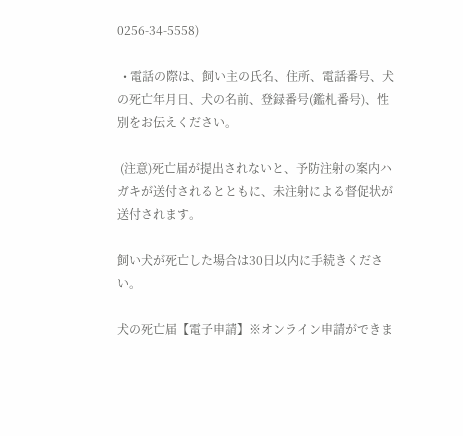0256-34-5558)

  • 電話の際は、飼い主の氏名、住所、電話番号、犬の死亡年月日、犬の名前、登録番号(鑑札番号)、性別をお伝えください。

 (注意)死亡届が提出されないと、予防注射の案内ハガキが送付されるとともに、未注射による督促状が送付されます。

飼い犬が死亡した場合は30日以内に手続きください。

犬の死亡届【電子申請】※オンライン申請ができま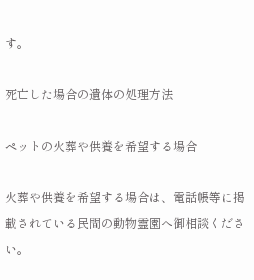す。

死亡した場合の遺体の処理方法

ペットの火葬や供養を希望する場合

火葬や供養を希望する場合は、電話帳等に掲載されている民間の動物霊園へ御相談ください。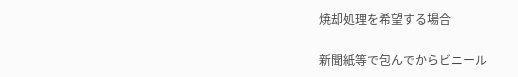焼却処理を希望する場合

新聞紙等で包んでからビニール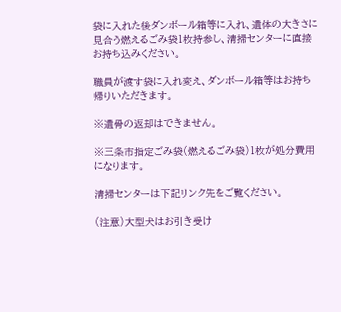袋に入れた後ダンボール箱等に入れ、遺体の大きさに見合う燃えるごみ袋1枚持参し、清掃センターに直接お持ち込みください。

職員が渡す袋に入れ変え、ダンボール箱等はお持ち帰りいただきます。

※遺骨の返却はできません。

※三条市指定ごみ袋(燃えるごみ袋)1枚が処分費用になります。

清掃センターは下記リンク先をご覧ください。

(注意)大型犬はお引き受け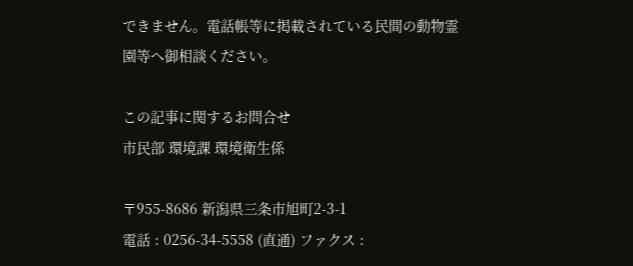できません。電話帳等に掲載されている民間の動物霊園等へ御相談ください。

この記事に関するお問合せ
市民部 環境課 環境衛生係

〒955-8686 新潟県三条市旭町2-3-1
電話 : 0256-34-5558 (直通) ファクス :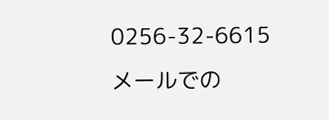0256-32-6615
メールでの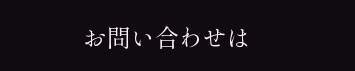お問い合わせは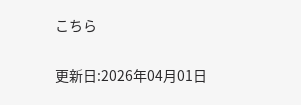こちら

更新日:2026年04月01日